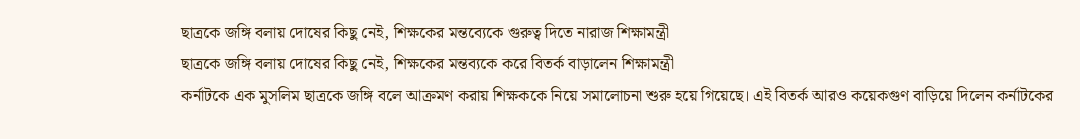ছাত্রকে জঙ্গি বলায় দোষের কিছু নেই, শিক্ষকের মন্তব্যেকে গুরুত্ব দিতে নারাজ শিক্ষামন্ত্রী
ছাত্রকে জঙ্গি বলায় দোষের কিছু নেই, শিক্ষকের মন্তব্যকে করে বিতর্ক বাড়ালেন শিক্ষামন্ত্রী
কর্নাটকে এক মুসলিম ছাত্রকে জঙ্গি বলে আক্রমণ করায় শিক্ষককে নিয়ে সমালোচনা শুরু হয়ে গিয়েছে। এই বিতর্ক আরও কয়েকগুণ বাড়িয়ে দিলেন কর্নাটকের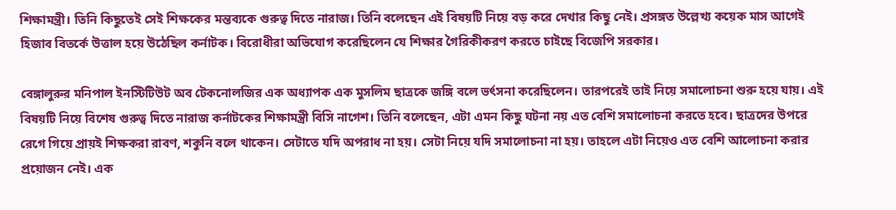শিক্ষামন্ত্রী। তিনি কিছুতেই সেই শিক্ষকের মন্তব্যকে গুরুত্ব দিতে নারাজ। তিনি বলেছেন এই বিষয়টি নিয়ে বড় করে দেখার কিছু নেই। প্রসঙ্গত উল্লেখ্য কয়েক মাস আগেই হিজাব বিতর্কে উত্তাল হয়ে উঠেছিল কর্নাটক। বিরোধীরা অভিযোগ করেছিলেন যে শিক্ষার গৈরিকীকরণ করতে চাইছে বিজেপি সরকার।

বেঙ্গালুরুর মনিপাল ইনস্টিটিউট অব টেকনোলজির এক অধ্যাপক এক মুসলিম ছাত্রকে জঙ্গি বলে ভর্ৎসনা করেছিলেন। তারপরেই তাই নিয়ে সমালোচনা শুরু হয়ে যায়। এই বিষয়টি নিয়ে বিশেষ গুরুত্ব দিতে নারাজ কর্নাটকের শিক্ষামন্ত্রী বিসি নাগেশ। তিনি বলেছেন, এটা এমন কিছু ঘটনা নয় এত বেশি সমালোচনা করতে হবে। ছাত্রদের উপরে রেগে গিয়ে প্রায়ই শিক্ষকরা রাবণ, শকুনি বলে থাকেন। সেটাতে যদি অপরাধ না হয়। সেটা নিয়ে যদি সমালোচনা না হয়। তাহলে এটা নিয়েও এত বেশি আলোচনা করার প্রয়োজন নেই। এক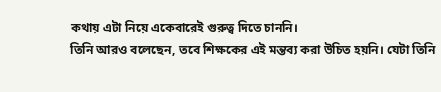কথায় এটা নিয়ে একেবারেই গুরুত্ব দিতে চাননি।
তিনি আরও বলেছেন, তবে শিক্ষকের এই মন্তব্য করা উচিত হয়নি। যেটা তিনি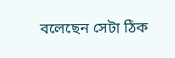বলেছেন সেটা ঠিক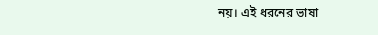নয়। এই ধরনের ভাষা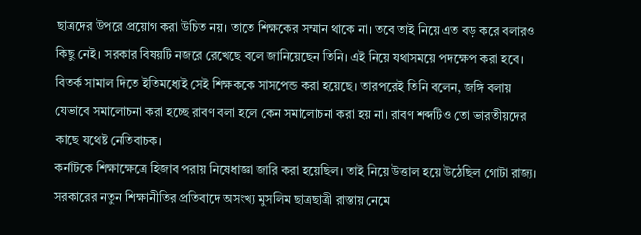ছাত্রদের উপরে প্রয়োগ করা উচিত নয়। তাতে শিক্ষকের সম্মান থাকে না। তবে তাই নিয়ে এত বড় করে বলারও কিছু নেই। সরকার বিষয়টি নজরে রেখেছে বলে জানিয়েছেন তিনি। এই নিয়ে যথাসময়ে পদক্ষেপ করা হবে। বিতর্ক সামাল দিতে ইতিমধ্যেই সেই শিক্ষককে সাসপেন্ড করা হয়েছে। তারপরেই তিনি বলেন, জঙ্গি বলায় যেভাবে সমালোচনা করা হচ্ছে রাবণ বলা হলে কেন সমালোচনা করা হয় না। রাবণ শব্দটিও তো ভারতীয়দের কাছে যথেষ্ট নেতিবাচক।
কর্নাটকে শিক্ষাক্ষেত্রে হিজাব পরায় নিষেধাজ্ঞা জারি করা হয়েছিল। তাই নিয়ে উত্তাল হয়ে উঠেছিল গোটা রাজ্য। সরকারের নতুন শিক্ষানীতির প্রতিবাদে অসংখ্য মুসলিম ছাত্রছাত্রী রাস্তায় নেমে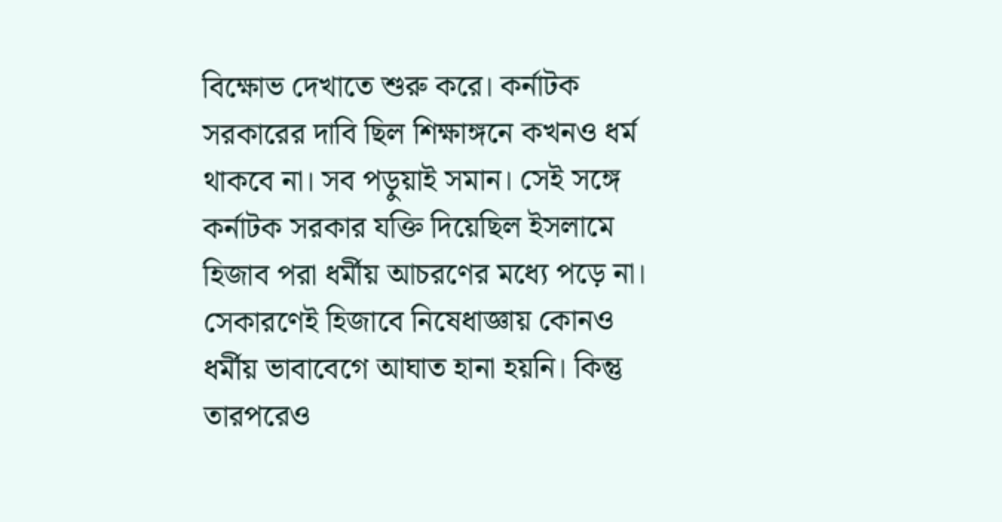বিক্ষোভ দেখাতে শুরু করে। কর্নাটক সরকারের দাবি ছিল শিক্ষাঙ্গনে কখনও ধর্ম থাকবে না। সব পড়ুয়াই সমান। সেই সঙ্গে কর্নাটক সরকার যক্তি দিয়েছিল ইসলামে হিজাব পরা ধর্মীয় আচরণের মধ্যে পড়ে না। সেকারণেই হিজাবে নিষেধাজ্ঞায় কোনও ধর্মীয় ভাবাবেগে আঘাত হানা হয়নি। কিন্তু তারপরেও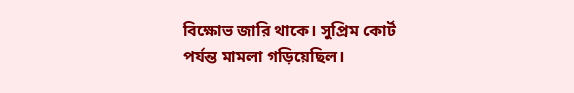বিক্ষোভ জারি থাকে। সুপ্রিম কোর্ট পর্যন্ত মামলা গড়িয়েছিল।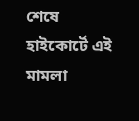শেষে হাইকোর্টে এই মামলা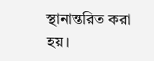স্থানান্তরিত করা হয়।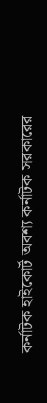কর্নাটক হাইকোর্ট অবশ্য কর্নাটক সরকারের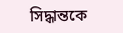সিদ্ধান্তকে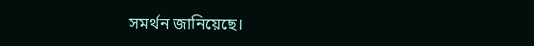সমর্থন জানিয়েছে।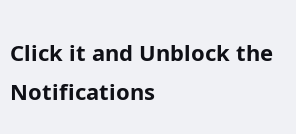Click it and Unblock the Notifications